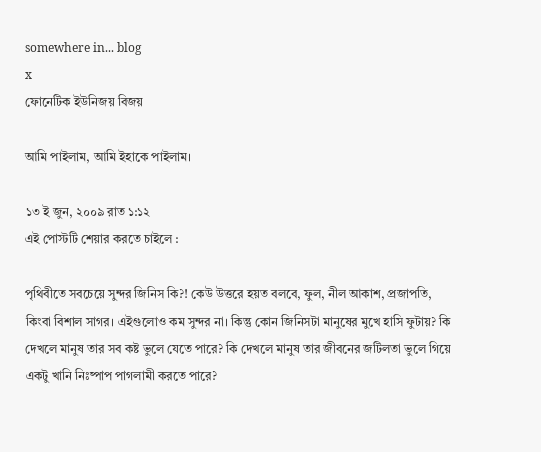somewhere in... blog
x
ফোনেটিক ইউনিজয় বিজয়

আমি পাইলাম, আমি ইহাকে পাইলাম।

১৩ ই জুন, ২০০৯ রাত ১:১২
এই পোস্টটি শেয়ার করতে চাইলে :

পৃথিবীতে সবচেয়ে সুন্দর জিনিস কি?! কেউ উত্তরে হয়ত বলবে, ফুল, নীল আকাশ, প্রজাপতি, কিংবা বিশাল সাগর। এইগুলোও কম সুন্দর না। কিন্তু কোন জিনিসটা মানুষের মুখে হাসি ফুটায়? কি দেখলে মানুষ তার সব কষ্ট ভুলে যেতে পারে? কি দেখলে মানুষ তার জীবনের জটিলতা ভুলে গিয়ে একটু খানি নিঃষ্পাপ পাগলামী করতে পারে?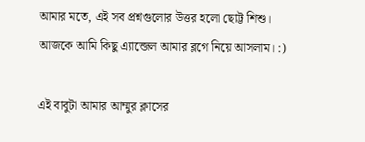আমার মতে, এই সব প্রশ্নগুলোর উত্তর হলো ছোট্ট শিশু। আজকে আমি কিছু এ্যান্জেল আমার ব্লগে নিয়ে আসলাম। :)

এই বাবুটা আমার আম্মুর ক্লাসের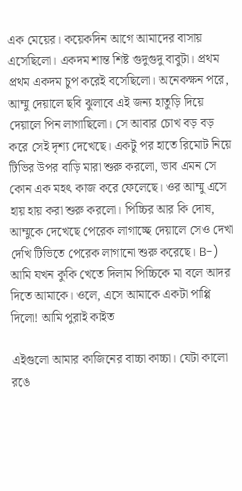এক মেয়ের। কয়েকদিন আগে আমাদের বাসায় এসেছিলো। একদম শান্ত শিষ্ট গুদুগুদু বাবুটা। প্রথম প্রথম একদম চুপ করেই বসেছিলো। অনেকক্ষন পরে, আম্মু দেয়ালে ছবি ঝুলাবে এই জন্য হাতুড়ি দিয়ে দেয়ালে পিন লাগাছিলো। সে আবার চোখ বড় বড় করে সেই দৃশ্য দেখেছে। একটু পর হাতে রিমোট নিয়ে টিভির উপর বাড়ি মারা শুরু করলো, ভাব এমন সে কোন এক মহৎ কাজ করে ফেলেছে। ওর আম্মু এসে হায় হায় করা শুরু করলো। পিচ্চির আর কি দোষ, আম্মুকে দেখেছে পেরেক লাগাচ্ছে দেয়ালে সেও দেখা দেখি টিভিতে পেরেক লাগানো শুরু করেছে। B-)
আমি যখন কুকি খেতে দিলাম পিচ্চিকে মা বলে আদর দিতে আমাকে। ওলে, এসে আমাকে একটা পাপ্পি দিলো! আমি পুরাই কাইত

এইগুলো আমার কাজিনের বাচ্চা কাচ্চা। যেটা কালো রঙে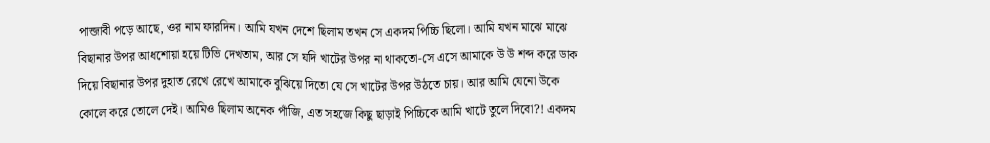পান্জাবী পড়ে আছে, ওর নাম ফারদিন। আমি যখন দেশে ছিলাম তখন সে একদম পিচ্চি ছিলো। আমি যখন মাঝে মাঝে বিছানার উপর আধশোয়া হয়ে টিভি দেখতাম, আর সে যদি খাটের উপর না থাকতো-সে এসে আমাকে উ উ শব্দ করে ডাক দিয়ে বিছানার উপর দুহাত রেখে রেখে আমাকে বুঝিয়ে দিতো যে সে খাটের উপর উঠতে চায়। আর আমি যেনো উকে কোলে করে তোলে দেই। আমিও ছিলাম অনেক পাঁজি, এত সহজে কিছু ছাড়াই পিচ্চিকে আমি খাটে তুলে দিবো?! একদম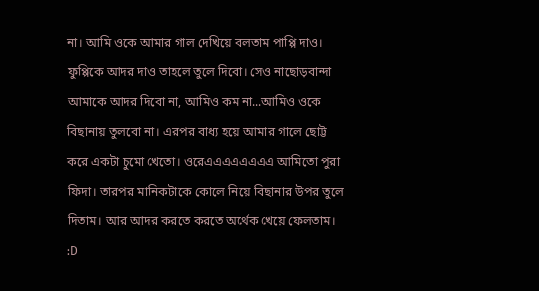না। আমি ওকে আমার গাল দেখিয়ে বলতাম পাপ্পি দাও। ফুপ্পিকে আদর দাও তাহলে তুলে দিবো। সেও নাছোড়বান্দা আমাকে আদর দিবো না, আমিও কম না...আমিও ওকে বিছানায় তুলবো না। এরপর বাধ্য হয়ে আমার গালে ছোট্ট করে একটা চুমো খেতো। ওরেএএএএএএএএ আমিতো পুরা ফিদা। তারপর মানিকটাকে কোলে নিয়ে বিছানার উপর তুলে দিতাম। আর আদর করতে করতে অর্থেক খেয়ে ফেলতাম। :D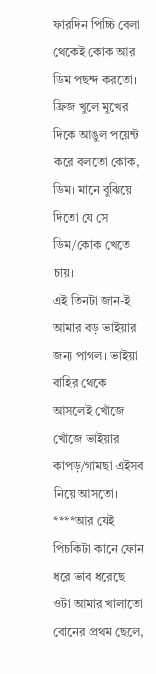ফারদিন পিচ্চি বেলা থেকেই কোক আর ডিম পছন্দ করতো। ফ্রিজ খুলে মুখের দিকে আঙুল পয়েন্ট করে বলতো কোক, ডিম। মানে বুঝিয়ে দিতো যে সে ডিম/কোক খেতে চায়।
এই তিনটা জান-ই আমার বড় ভাইয়ার জন্য পাগল। ভাইয়া বাহির থেকে আসলেই খোঁজে খোঁজে ভাইয়ার কাপড়/গামছা এইসব নিয়ে আসতো।
****আর যেই পিচকিটা কানে ফোন ধরে ভাব ধরেছে ওটা আমার খালাতো বোনের প্রথম ছেলে,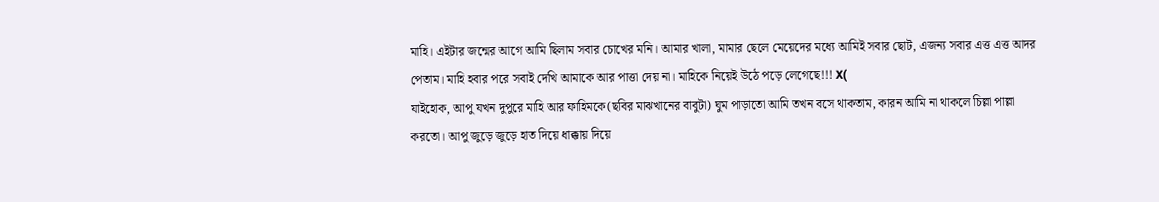মাহি। এইটার জন্মের আগে আমি ছিলাম সবার চোখের মনি। আমার খালা, মামার ছেলে মেয়েদের মধ্যে আমিই সবার ছোট, এজন্য সবার এত্ত এত্ত আদর পেতাম। মাহি হবার পরে সবাই দেখি আমাকে আর পাত্তা দেয় না। মাহিকে নিয়েই উঠে পড়ে লেগেছে!!! X(
যাইহোক, আপু যখন দুপুরে মাহি আর ফাহিমকে(ছবির মাঝখানের বাবুটা) ঘুম পাড়াতো আমি তখন বসে থাকতাম, কারন আমি না থাকলে চিল্লা পাল্লা করতো। আপু জুড়ে জুড়ে হাত দিয়ে ধাক্কায় দিয়ে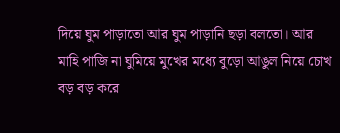দিয়ে ঘুম পাড়াতো আর ঘুম পাড়ানি ছড়া বলতো। আর মাহি পাজি না ঘুমিয়ে মুখের মধ্যে বুড়ো আঙুল নিয়ে চোখ বড় বড় করে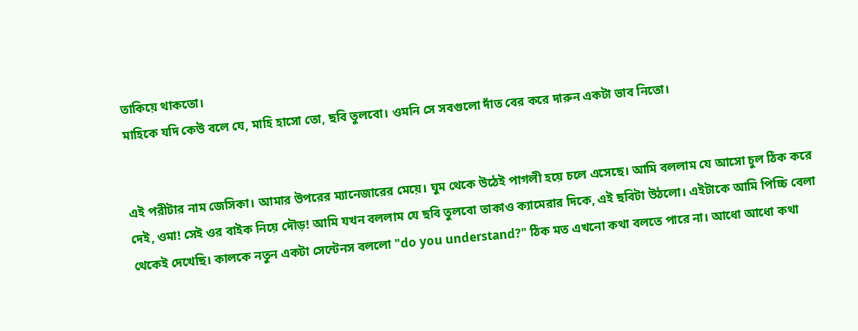তাকিয়ে থাকতো।
মাহিকে যদি কেউ বলে যে, মাহি হাসো তো, ছবি তুলবো। ওমনি সে সবগুলো দাঁত বের করে দারুন একটা ভাব নিতো।


এই পরীটার নাম জেসিকা। আমার উপরের ম্যানেজারের মেয়ে। ঘুম থেকে উঠেই পাগলী হয়ে চলে এসেছে। আমি বললাম যে আসো চুল ঠিক করে দেই, ওমা! সেই ওর বাইক নিয়ে দৌড়! আমি যখন বললাম যে ছবি তুলবো তাকাও ক্যামেরার দিকে, এই ছবিটা উঠলো। এইটাকে আমি পিচ্চি বেলা থেকেই দেখেছি। কালকে নতুন একটা সেন্টেনস বললো "do you understand?" ঠিক মত এখনো কথা বলতে পারে না। আধো আধো কথা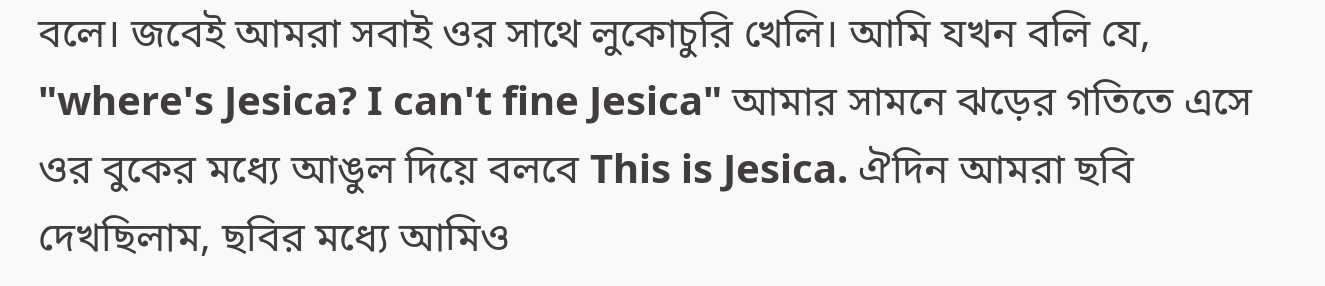বলে। জবেই আমরা সবাই ওর সাথে লুকোচুরি খেলি। আমি যখন বলি যে, "where's Jesica? I can't fine Jesica" আমার সামনে ঝড়ের গতিতে এসে ওর বুকের মধ্যে আঙুল দিয়ে বলবে This is Jesica. ঐদিন আমরা ছবি দেখছিলাম, ছবির মধ্যে আমিও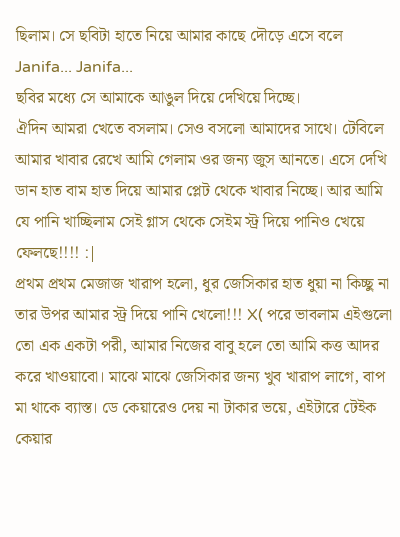ছিলাম। সে ছবিটা হাতে নিয়ে আমার কাছে দৌড়ে এসে বলে Janifa... Janifa...
ছবির মধ্যে সে আমাকে আঙুল দিয়ে দেখিয়ে দিচ্ছে।
ঐদিন আমরা খেতে বসলাম। সেও বসলো আমাদের সাথে। টেবিলে আমার খাবার রেখে আমি গেলাম ওর জন্য জুস আনতে। এসে দেখি ডান হাত বাম হাত দিয়ে আমার প্লেট থেকে খাবার নিচ্ছে। আর আমি যে পানি খাচ্ছিলাম সেই গ্লাস থেকে সেইম স্ট্র দিয়ে পানিও খেয়ে ফেলছে!!!! :|
প্রথম প্রথম মেজাজ খারাপ হলো, ধুর জেসিকার হাত ধুয়া না কিচ্ছু না তার উপর আমার স্ট্র দিয়ে পানি খেলো!!! X( পরে ভাবলাম এইগুলো তো এক একটা পরী, আমার নিজের বাবু হলে তো আমি কত্ত আদর করে খাওয়াবো। মাঝে মাঝে জেসিকার জন্য খুব খারাপ লাগে, বাপ মা থাকে ব্যাস্ত। ডে কেয়ারেও দেয় না টাকার ভয়ে, এইটারে টেইক কেয়ার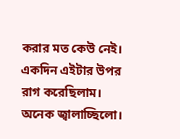করার মত কেউ নেই।
একদিন এইটার উপর রাগ করেছিলাম। অনেক জ্বালাচ্ছিলো।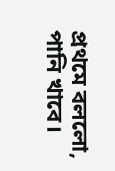প্রথমে বললো, পানি খাবে।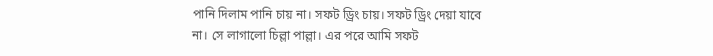পানি দিলাম পানি চায় না। সফট ড্রিং চায়। সফট ড্রিং দেয়া যাবে না। সে লাগালো চিল্লা পাল্লা। এর পরে আমি সফট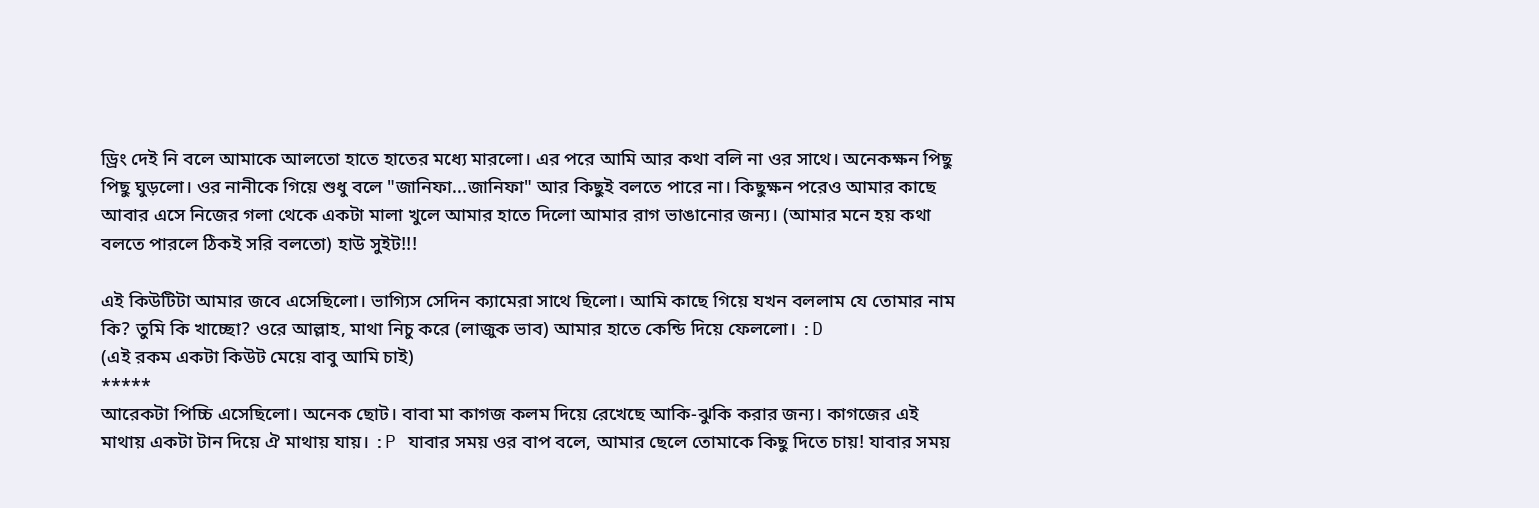ড্রিং দেই নি বলে আমাকে আলতো হাতে হাতের মধ্যে মারলো। এর পরে আমি আর কথা বলি না ওর সাথে। অনেকক্ষন পিছু পিছু ঘুড়লো। ওর নানীকে গিয়ে শুধু বলে "জানিফা...জানিফা" আর কিছুই বলতে পারে না। কিছুক্ষন পরেও আমার কাছে আবার এসে নিজের গলা থেকে একটা মালা খুলে আমার হাতে দিলো আমার রাগ ভাঙানোর জন্য। (আমার মনে হয় কথা বলতে পারলে ঠিকই সরি বলতো) হাউ সুইট!!!

এই কিউটিটা আমার জবে এসেছিলো। ভাগ্যিস সেদিন ক্যামেরা সাথে ছিলো। আমি কাছে গিয়ে যখন বললাম যে তোমার নাম কি? তুমি কি খাচ্ছো? ওরে আল্লাহ, মাথা নিচু করে (লাজুক ভাব) আমার হাতে কেন্ডি দিয়ে ফেললো। :D
(এই রকম একটা কিউট মেয়ে বাবু আমি চাই)
*****
আরেকটা পিচ্চি এসেছিলো। অনেক ছোট। বাবা মা কাগজ কলম দিয়ে রেখেছে আকি-ঝুকি করার জন্য। কাগজের এই মাথায় একটা টান দিয়ে ঐ মাথায় যায়। :P যাবার সময় ওর বাপ বলে, আমার ছেলে তোমাকে কিছু দিতে চায়! যাবার সময়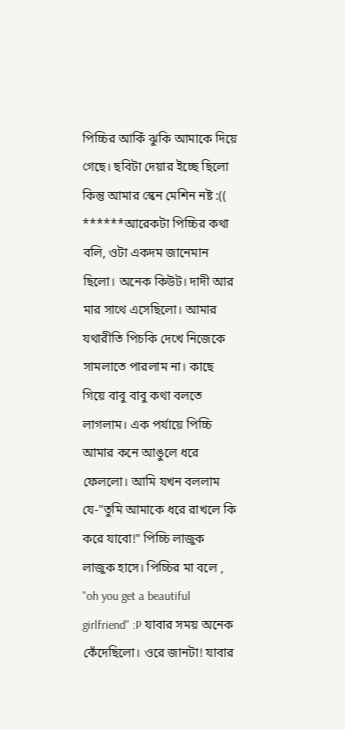পিচ্চির আকিঁ ঝুকি আমাকে দিয়ে গেছে। ছবিটা দেয়ার ইচ্ছে ছিলো কিন্তু আমার স্কেন মেশিন নষ্ট :((
******আরেকটা পিচ্চির কথা বলি, ওটা একদম জানেমান ছিলো। অনেক কিউট। দাদী আর মার সাথে এসেছিলো। আমার যথারীতি পিচকি দেখে নিজেকে সামলাতে পারলাম না। কাছে গিয়ে বাবু বাবু কথা বলতে লাগলাম। এক পর্যায়ে পিচ্চি আমার কনে আঙুলে ধরে ফেললো। আমি যখন বললাম যে-"তুমি আমাকে ধরে রাখলে কি করে যাবো!" পিচ্চি লাজুক লাজুক হাসে। পিচ্চির মা বলে , "oh you get a beautiful girlfriend" :P যাবার সময় অনেক কেঁদেছিলো। ওরে জানটা! যাবার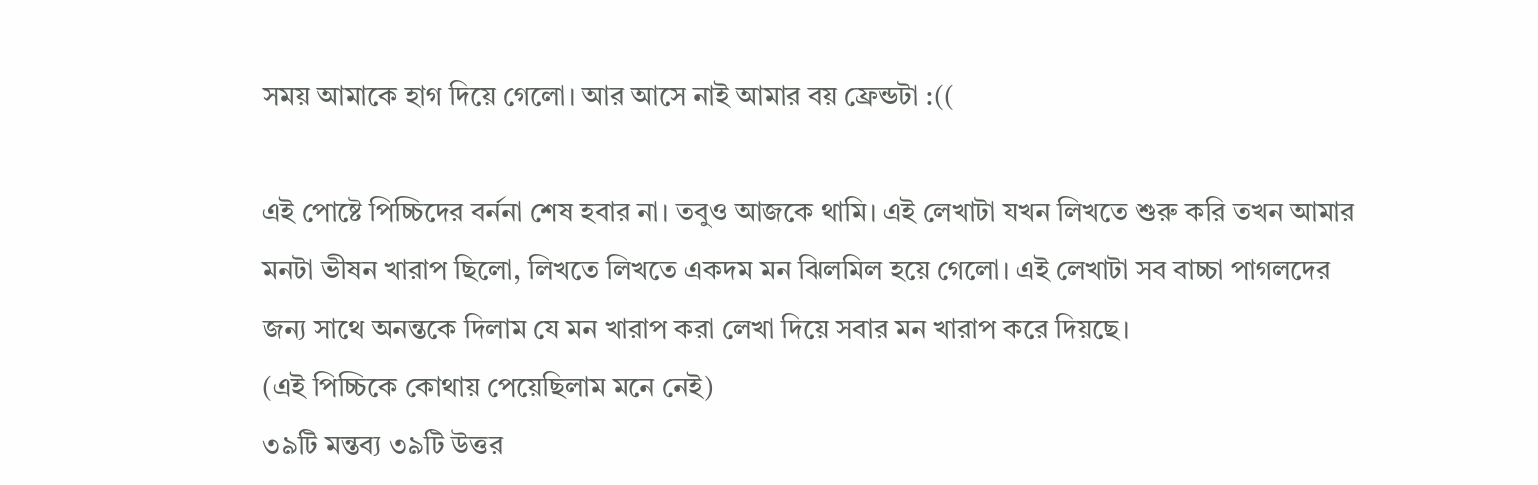সময় আমাকে হাগ দিয়ে গেলো। আর আসে নাই আমার বয় ফ্রেন্ডটা :((

এই পোষ্টে পিচ্চিদের বর্ননা শেষ হবার না। তবুও আজকে থামি। এই লেখাটা যখন লিখতে শুরু করি তখন আমার মনটা ভীষন খারাপ ছিলো, লিখতে লিখতে একদম মন ঝিলমিল হয়ে গেলো। এই লেখাটা সব বাচ্চা পাগলদের জন্য সাথে অনন্তকে দিলাম যে মন খারাপ করা লেখা দিয়ে সবার মন খারাপ করে দিয়ছে।
(এই পিচ্চিকে কোথায় পেয়েছিলাম মনে নেই)
৩৯টি মন্তব্য ৩৯টি উত্তর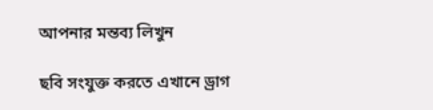আপনার মন্তব্য লিখুন

ছবি সংযুক্ত করতে এখানে ড্রাগ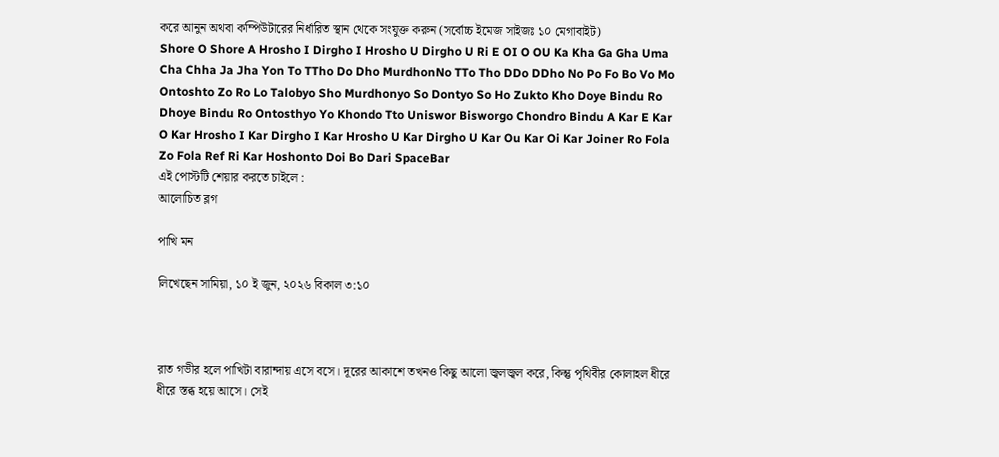করে আনুন অথবা কম্পিউটারের নির্ধারিত স্থান থেকে সংযুক্ত করুন (সর্বোচ্চ ইমেজ সাইজঃ ১০ মেগাবাইট)
Shore O Shore A Hrosho I Dirgho I Hrosho U Dirgho U Ri E OI O OU Ka Kha Ga Gha Uma Cha Chha Ja Jha Yon To TTho Do Dho MurdhonNo TTo Tho DDo DDho No Po Fo Bo Vo Mo Ontoshto Zo Ro Lo Talobyo Sho Murdhonyo So Dontyo So Ho Zukto Kho Doye Bindu Ro Dhoye Bindu Ro Ontosthyo Yo Khondo Tto Uniswor Bisworgo Chondro Bindu A Kar E Kar O Kar Hrosho I Kar Dirgho I Kar Hrosho U Kar Dirgho U Kar Ou Kar Oi Kar Joiner Ro Fola Zo Fola Ref Ri Kar Hoshonto Doi Bo Dari SpaceBar
এই পোস্টটি শেয়ার করতে চাইলে :
আলোচিত ব্লগ

পাখি মন

লিখেছেন সামিয়া, ১০ ই জুন, ২০২৬ বিকাল ৩:১০



রাত গভীর হলে পাখিটা বারান্দায় এসে বসে। দূরের আকাশে তখনও কিছু আলো জ্বলজ্বল করে, কিন্তু পৃথিবীর কোলাহল ধীরে ধীরে স্তব্ধ হয়ে আসে। সেই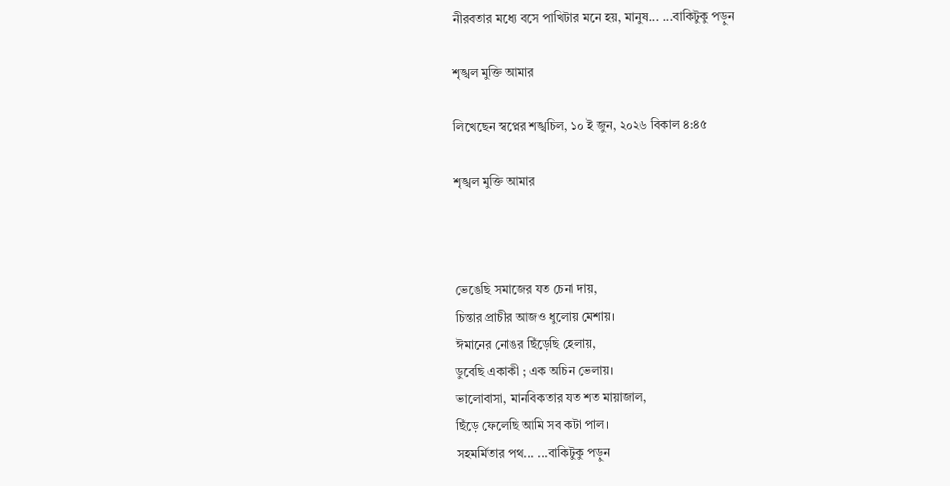নীরবতার মধ্যে বসে পাখিটার মনে হয়, মানুষ... ...বাকিটুকু পড়ুন

শৃঙ্খল মুক্তি আমার

লিখেছেন স্বপ্নের শঙ্খচিল, ১০ ই জুন, ২০২৬ বিকাল ৪:৪৫

শৃঙ্খল মুক্তি আমার



ভেঙেছি সমাজের যত চেনা দায়,
চিন্তার প্রাচীর আজও ধুলোয় মেশায়।
ঈমানের নোঙর ছিঁড়েছি হেলায়,
ডুবেছি একাকী ; এক অচিন ভেলায়।
ভালোবাসা, মানবিকতার যত শত মায়াজাল,
ছিঁড়ে ফেলেছি আমি সব কটা পাল।
সহমর্মিতার পথ... ...বাকিটুকু পড়ুন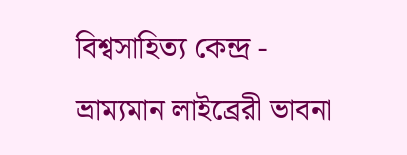বিশ্বসাহিত্য কেন্দ্র - ভ্রাম্যমান লাইব্রেরী ভাবনা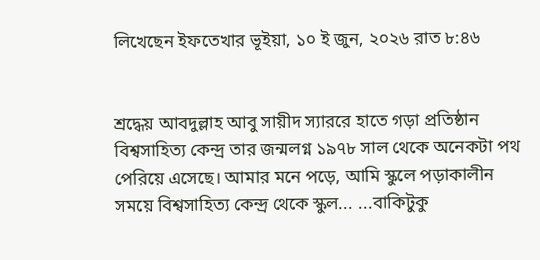লিখেছেন ইফতেখার ভূইয়া, ১০ ই জুন, ২০২৬ রাত ৮:৪৬


শ্রদ্ধেয় আবদুল্লাহ আবু সায়ীদ স্যাররে হাতে গড়া প্রতিষ্ঠান বিশ্বসাহিত্য কেন্দ্র তার জন্মলগ্ন ১৯৭৮ সাল থেকে অনেকটা পথ পেরিয়ে এসেছে। আমার মনে পড়ে, আমি স্কুলে পড়াকালীন সময়ে বিশ্বসাহিত্য কেন্দ্র থেকে স্কুল... ...বাকিটুকু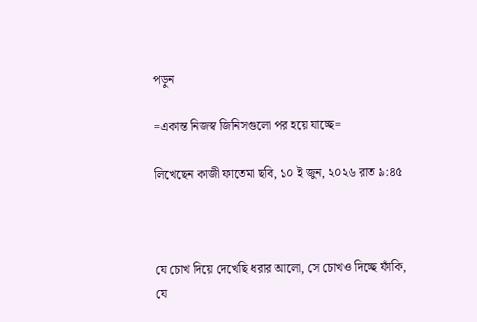পড়ুন

=একান্ত নিজস্ব জিনিসগুলো পর হয়ে যাচ্ছে=

লিখেছেন কাজী ফাতেমা ছবি, ১০ ই জুন, ২০২৬ রাত ৯:৪৫



যে চোখ দিয়ে দেখেছি ধরার আলো, সে চোখও দিচ্ছে ফাঁকি,
যে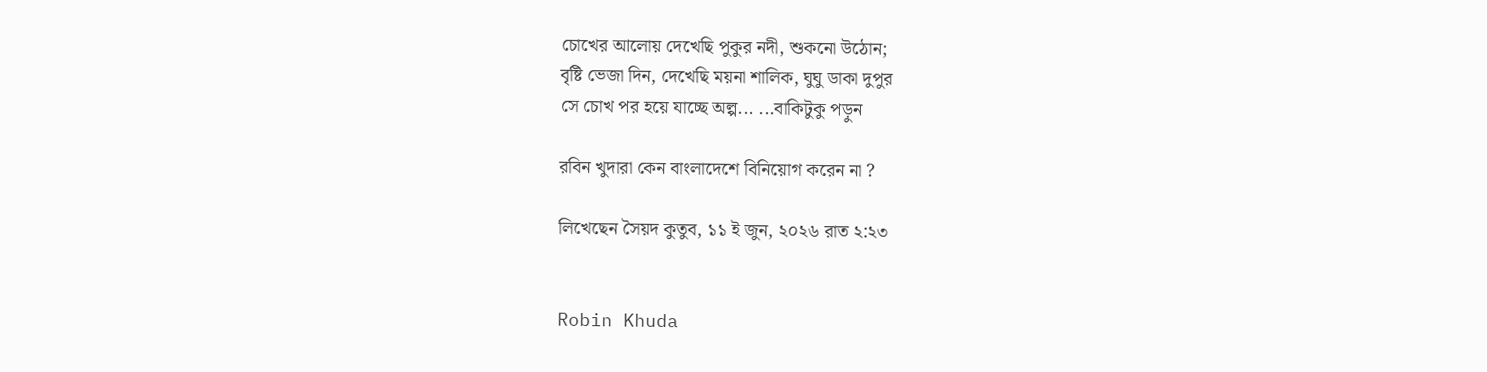চোখের আলোয় দেখেছি পুকুর নদী, শুকনো উঠোন;
বৃষ্টি ভেজা দিন, দেখেছি ময়না শালিক, ঘুঘু ডাকা দুপুর
সে চোখ পর হয়ে যাচ্ছে অল্প... ...বাকিটুকু পড়ুন

রবিন খুদারা কেন বাংলাদেশে বিনিয়োগ করেন না ?

লিখেছেন সৈয়দ কুতুব, ১১ ই জুন, ২০২৬ রাত ২:২৩


Robin Khuda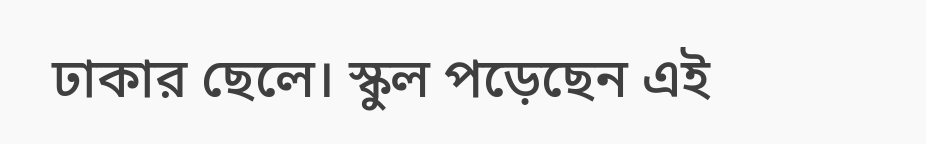ঢাকার ছেলে। স্কুল পড়েছেন এই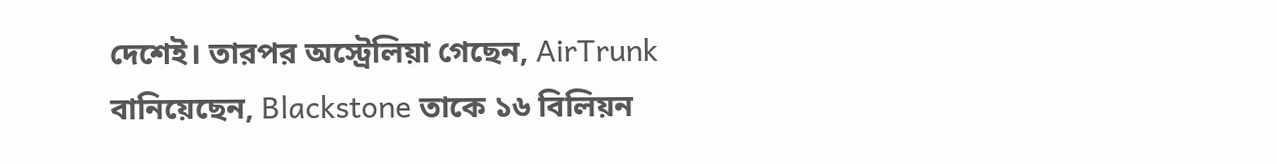দেশেই। তারপর অস্ট্রেলিয়া গেছেন, AirTrunk বানিয়েছেন, Blackstone তাকে ১৬ বিলিয়ন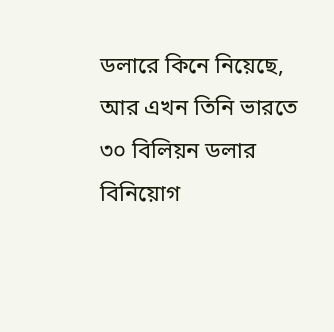ডলারে কিনে নিয়েছে, আর এখন তিনি ভারতে ৩০ বিলিয়ন ডলার বিনিয়োগ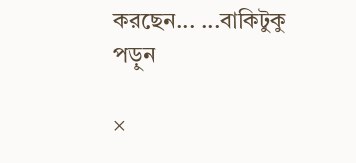করছেন... ...বাকিটুকু পড়ুন

×